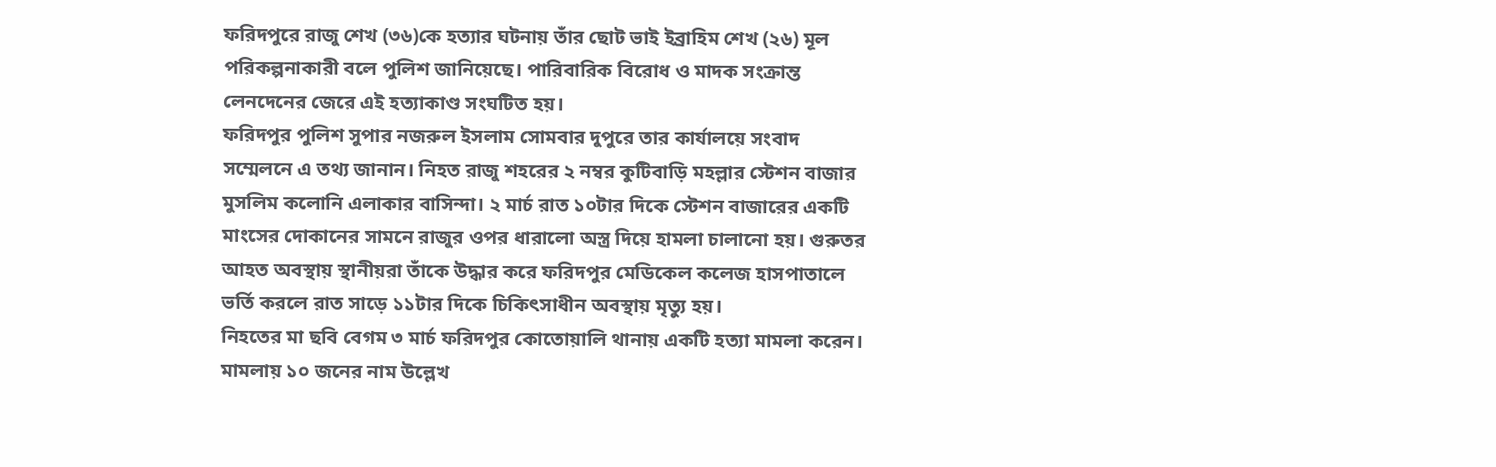ফরিদপুরে রাজু শেখ (৩৬)কে হত্যার ঘটনায় তাঁর ছোট ভাই ইব্রাহিম শেখ (২৬) মূল পরিকল্পনাকারী বলে পুলিশ জানিয়েছে। পারিবারিক বিরোধ ও মাদক সংক্রান্ত লেনদেনের জেরে এই হত্যাকাণ্ড সংঘটিত হয়।
ফরিদপুর পুলিশ সুপার নজরুল ইসলাম সোমবার দুপুরে তার কার্যালয়ে সংবাদ সম্মেলনে এ তথ্য জানান। নিহত রাজু শহরের ২ নম্বর কুটিবাড়ি মহল্লার স্টেশন বাজার মুসলিম কলোনি এলাকার বাসিন্দা। ২ মার্চ রাত ১০টার দিকে স্টেশন বাজারের একটি মাংসের দোকানের সামনে রাজুর ওপর ধারালো অস্ত্র দিয়ে হামলা চালানো হয়। গুরুতর আহত অবস্থায় স্থানীয়রা তাঁকে উদ্ধার করে ফরিদপুর মেডিকেল কলেজ হাসপাতালে ভর্তি করলে রাত সাড়ে ১১টার দিকে চিকিৎসাধীন অবস্থায় মৃত্যু হয়।
নিহতের মা ছবি বেগম ৩ মার্চ ফরিদপুর কোতোয়ালি থানায় একটি হত্যা মামলা করেন। মামলায় ১০ জনের নাম উল্লেখ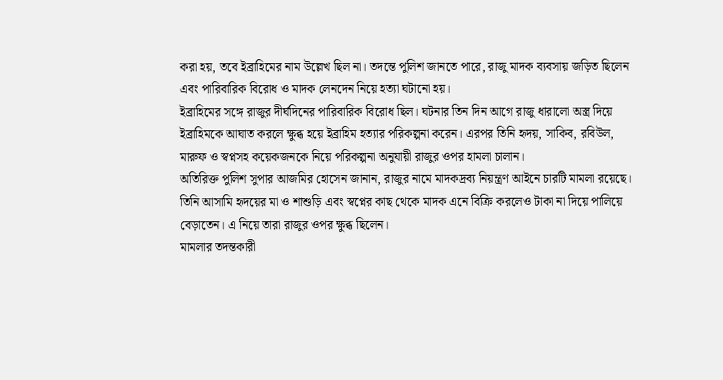করা হয়, তবে ইব্রাহিমের নাম উল্লেখ ছিল না। তদন্তে পুলিশ জানতে পারে, রাজু মাদক ব্যবসায় জড়িত ছিলেন এবং পারিবারিক বিরোধ ও মাদক লেনদেন নিয়ে হত্যা ঘটানো হয়।
ইব্রাহিমের সঙ্গে রাজুর দীর্ঘদিনের পারিবারিক বিরোধ ছিল। ঘটনার তিন দিন আগে রাজু ধারালো অস্ত্র দিয়ে ইব্রাহিমকে আঘাত করলে ক্ষুব্ধ হয়ে ইব্রাহিম হত্যার পরিকল্পনা করেন। এরপর তিনি হৃদয়, সাকিব, রবিউল, মারুফ ও স্বপ্নসহ কয়েকজনকে নিয়ে পরিকল্পনা অনুযায়ী রাজুর ওপর হামলা চালান।
অতিরিক্ত পুলিশ সুপার আজমির হোসেন জানান, রাজুর নামে মাদকদ্রব্য নিয়ন্ত্রণ আইনে চারটি মামলা রয়েছে। তিনি আসামি হৃদয়ের মা ও শাশুড়ি এবং স্বপ্নের কাছ থেকে মাদক এনে বিক্রি করলেও টাকা না দিয়ে পালিয়ে বেড়াতেন। এ নিয়ে তারা রাজুর ওপর ক্ষুব্ধ ছিলেন।
মামলার তদন্তকারী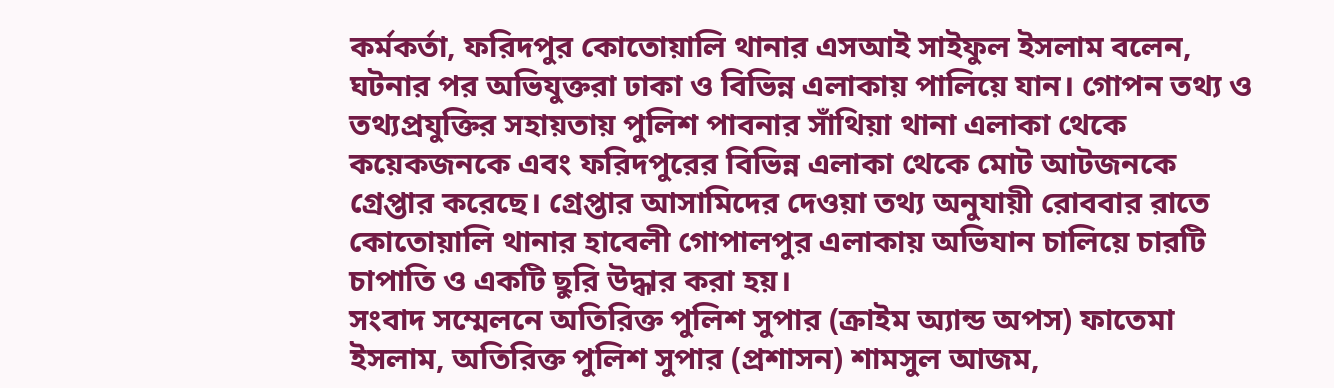কর্মকর্তা, ফরিদপুর কোতোয়ালি থানার এসআই সাইফুল ইসলাম বলেন, ঘটনার পর অভিযুক্তরা ঢাকা ও বিভিন্ন এলাকায় পালিয়ে যান। গোপন তথ্য ও তথ্যপ্রযুক্তির সহায়তায় পুলিশ পাবনার সাঁথিয়া থানা এলাকা থেকে কয়েকজনকে এবং ফরিদপুরের বিভিন্ন এলাকা থেকে মোট আটজনকে গ্রেপ্তার করেছে। গ্রেপ্তার আসামিদের দেওয়া তথ্য অনুযায়ী রোববার রাতে কোতোয়ালি থানার হাবেলী গোপালপুর এলাকায় অভিযান চালিয়ে চারটি চাপাতি ও একটি ছুরি উদ্ধার করা হয়।
সংবাদ সম্মেলনে অতিরিক্ত পুলিশ সুপার (ক্রাইম অ্যান্ড অপস) ফাতেমা ইসলাম, অতিরিক্ত পুলিশ সুপার (প্রশাসন) শামসুল আজম,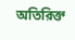অতিরিক্ত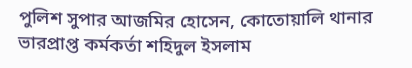পুলিশ সুপার আজমির হোসেন, কোতোয়ালি থানার ভারপ্রাপ্ত কর্মকর্তা শহিদুল ইসলাম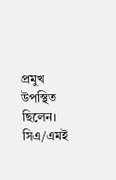প্রমুখ উপস্থিত ছিলেন।
সিএ/এমই